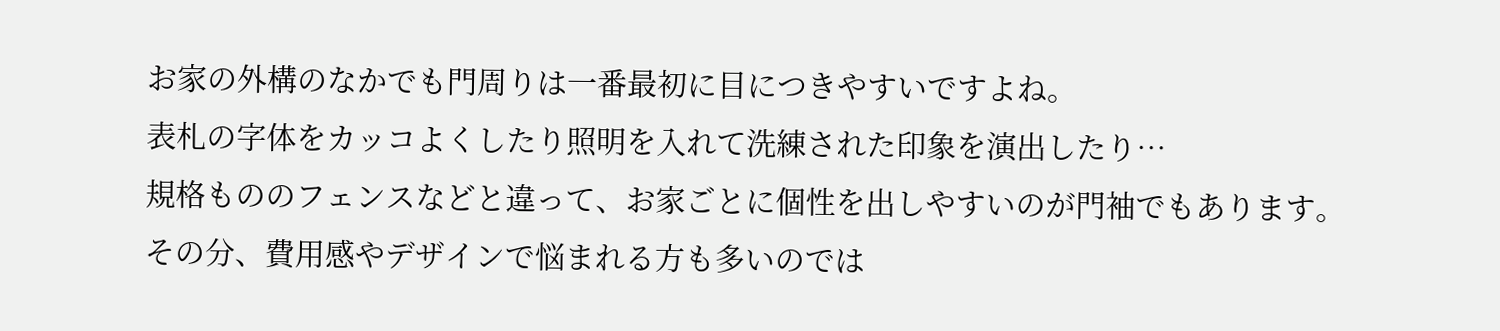お家の外構のなかでも門周りは一番最初に目につきやすいですよね。
表札の字体をカッコよくしたり照明を入れて洗練された印象を演出したり…
規格もののフェンスなどと違って、お家ごとに個性を出しやすいのが門袖でもあります。
その分、費用感やデザインで悩まれる方も多いのでは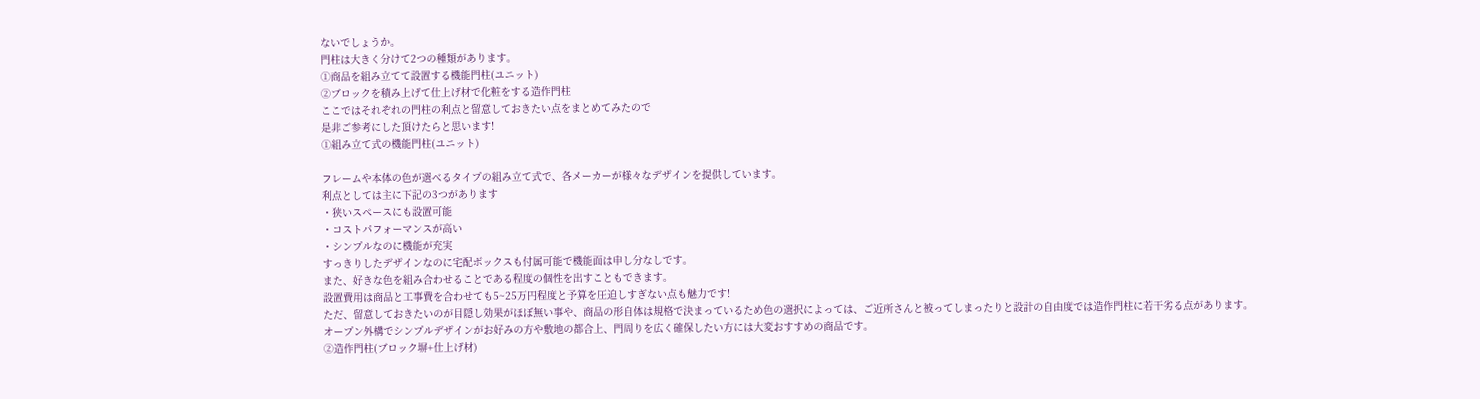ないでしょうか。
門柱は大きく分けて2つの種類があります。
①商品を組み立てて設置する機能門柱(ユニット)
②ブロックを積み上げて仕上げ材で化粧をする造作門柱
ここではそれぞれの門柱の利点と留意しておきたい点をまとめてみたので
是非ご参考にした頂けたらと思います!
①組み立て式の機能門柱(ユニット)

フレームや本体の色が選べるタイプの組み立て式で、各メーカーが様々なデザインを提供しています。
利点としては主に下記の3つがあります
・狭いスペースにも設置可能
・コストパフォーマンスが高い
・シンプルなのに機能が充実
すっきりしたデザインなのに宅配ボックスも付属可能で機能面は申し分なしです。
また、好きな色を組み合わせることである程度の個性を出すこともできます。
設置費用は商品と工事費を合わせても5~25万円程度と予算を圧迫しすぎない点も魅力です!
ただ、留意しておきたいのが目隠し効果がほぼ無い事や、商品の形自体は規格で決まっているため色の選択によっては、ご近所さんと被ってしまったりと設計の自由度では造作門柱に若干劣る点があります。
オープン外構でシンプルデザインがお好みの方や敷地の都合上、門周りを広く確保したい方には大変おすすめの商品です。
②造作門柱(ブロック塀+仕上げ材)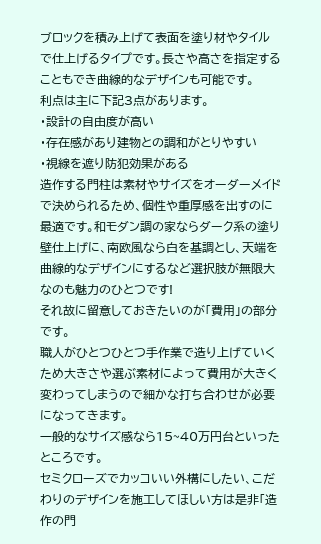ブロックを積み上げて表面を塗り材やタイルで仕上げるタイプです。長さや高さを指定することもでき曲線的なデザインも可能です。
利点は主に下記3点があります。
・設計の自由度が高い
・存在感があり建物との調和がとりやすい
・視線を遮り防犯効果がある
造作する門柱は素材やサイズをオーダーメイドで決められるため、個性や重厚感を出すのに最適です。和モダン調の家ならダーク系の塗り壁仕上げに、南欧風なら白を基調とし、天端を曲線的なデザインにするなど選択肢が無限大なのも魅力のひとつです!
それ故に留意しておきたいのが「費用」の部分です。
職人がひとつひとつ手作業で造り上げていくため大きさや選ぶ素材によって費用が大きく変わってしまうので細かな打ち合わせが必要になってきます。
一般的なサイズ感なら15~40万円台といったところです。
セミクローズでカッコいい外構にしたい、こだわりのデザインを施工してほしい方は是非「造作の門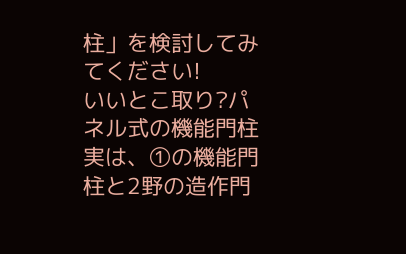柱」を検討してみてください!
いいとこ取り?パネル式の機能門柱
実は、①の機能門柱と2野の造作門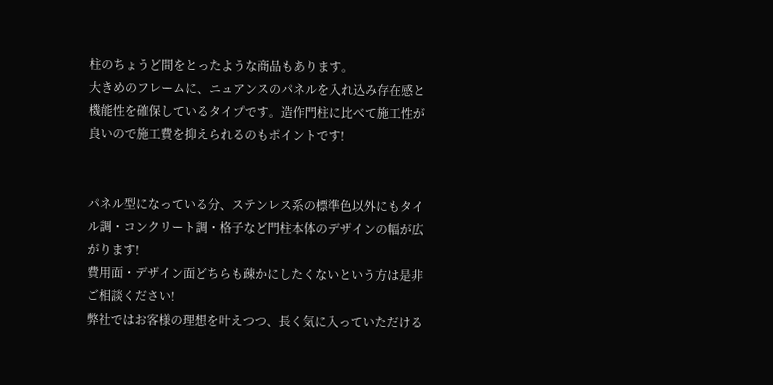柱のちょうど間をとったような商品もあります。
大きめのフレームに、ニュアンスのパネルを入れ込み存在感と機能性を確保しているタイプです。造作門柱に比べて施工性が良いので施工費を抑えられるのもポイントです!


パネル型になっている分、ステンレス系の標準色以外にもタイル調・コンクリート調・格子など門柱本体のデザインの幅が広がります!
費用面・デザイン面どちらも疎かにしたくないという方は是非ご相談ください!
弊社ではお客様の理想を叶えつつ、長く気に入っていただける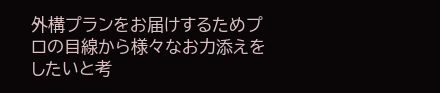外構プランをお届けするためプロの目線から様々なお力添えをしたいと考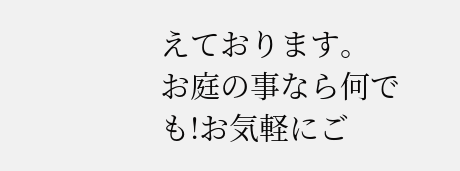えております。
お庭の事なら何でも!お気軽にご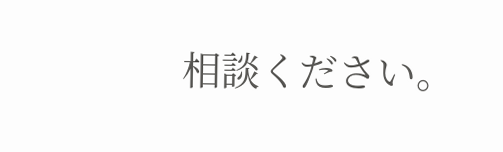相談ください。